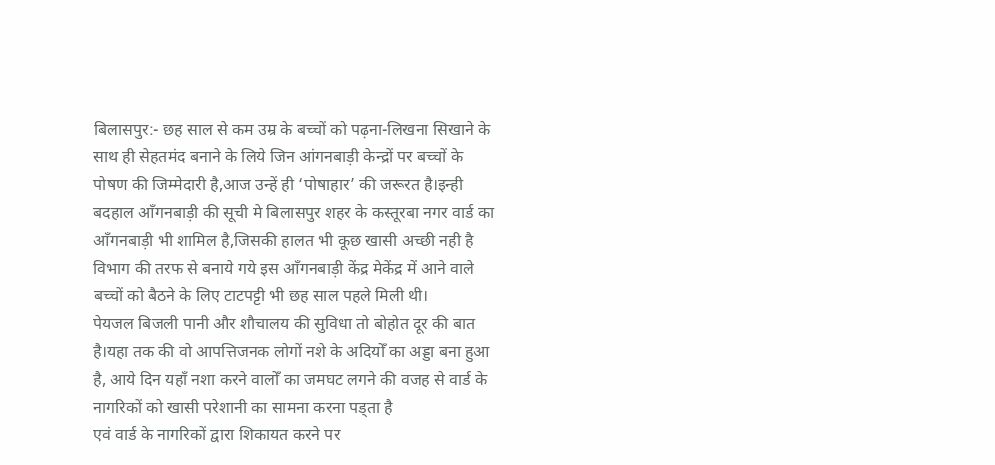बिलासपुर:- छह साल से कम उम्र के बच्चों को पढ़ना-लिखना सिखाने के साथ ही सेहतमंद बनाने के लिये जिन आंगनबाड़ी केन्द्रों पर बच्चों के पोषण की जिम्मेदारी है,आज उन्हें ही ‘पोषाहार’ की जरूरत है।इन्ही बदहाल आँगनबाड़ी की सूची मे बिलासपुर शहर के कस्तूरबा नगर वार्ड का आँगनबाड़ी भी शामिल है,जिसकी हालत भी कूछ खासी अच्छी नही है विभाग की तरफ से बनाये गये इस आँगनबाड़ी केंद्र मेकेंद्र में आने वाले बच्चों को बैठने के लिए टाटपट्टी भी छह साल पहले मिली थी।
पेयजल बिजली पानी और शौचालय की सुविधा तो बोहोत दूर की बात है।यहा तक की वो आपत्तिजनक लोगों नशे के अदियोँ का अड्डा बना हुआ है, आये दिन यहाँ नशा करने वालोँ का जमघट लगने की वजह से वार्ड के नागरिकों को खासी परेशानी का सामना करना पड्ता है
एवं वार्ड के नागरिकों द्वारा शिकायत करने पर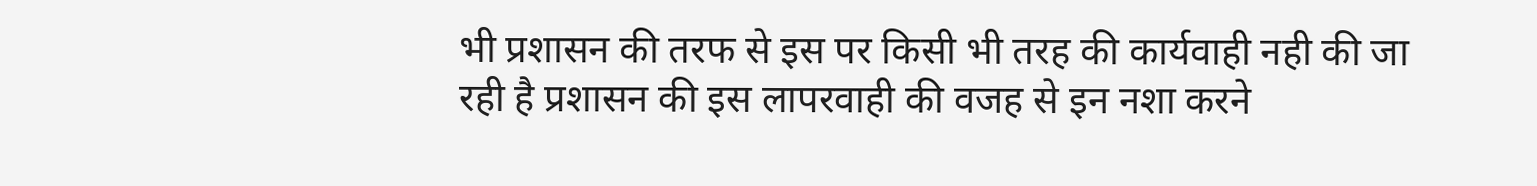भी प्रशासन की तरफ से इस पर किसी भी तरह की कार्यवाही नही की जा रही है प्रशासन की इस लापरवाही की वजह से इन नशा करने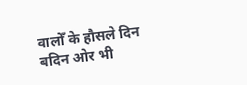वालोँ के हौसले दिन बदिन ओर भी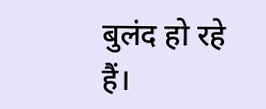बुलंद हो रहे हैं।